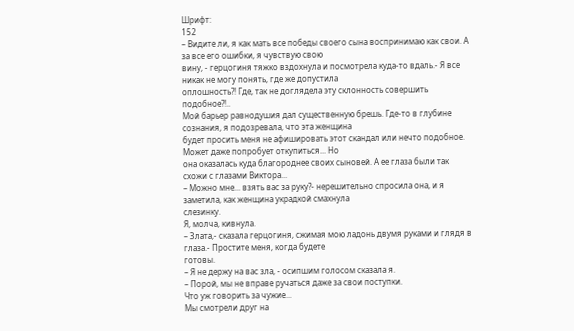Шрифт:
152
– Видите ли, я как мать все победы своего сына воспринимаю как свои. А за все его ошибки, я чувствую свою
вину, - герцогиня тяжко вздохнула и посмотрела куда-то вдаль.- Я все никак не могу понять, где же допустила
оплошность?! Где, так не доглядела эту склонность совершить подобное?!..
Мой барьер равнодушия дал существенную брешь. Где-то в глубине сознания, я подозревала, что эта женщина
будет просить меня не афишировать этот скандал или нечто подобное. Может даже попробует откупиться... Но
она оказалась куда благороднее своих сыновей. А ее глаза были так схожи с глазами Виктора...
– Можно мне... взять вас за руку?- нерешительно спросила она, и я заметила, как женщина украдкой смахнула
слезинку.
Я, молча, кивнула.
– Злата,- сказала герцогиня, сжимая мою ладонь двумя руками и глядя в глаза.- Простите меня, когда будете
готовы.
– Я не держу на вас зла, - осипшим голосом сказала я.
– Порой, мы не вправе ручаться даже за свои поступки.
Что уж говорить за чужие...
Мы смотрели друг на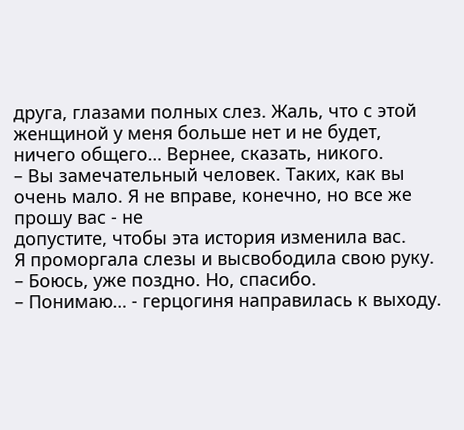друга, глазами полных слез. Жаль, что с этой женщиной у меня больше нет и не будет,
ничего общего… Вернее, сказать, никого.
– Вы замечательный человек. Таких, как вы очень мало. Я не вправе, конечно, но все же прошу вас - не
допустите, чтобы эта история изменила вас.
Я проморгала слезы и высвободила свою руку.
– Боюсь, уже поздно. Но, спасибо.
– Понимаю… - герцогиня направилась к выходу.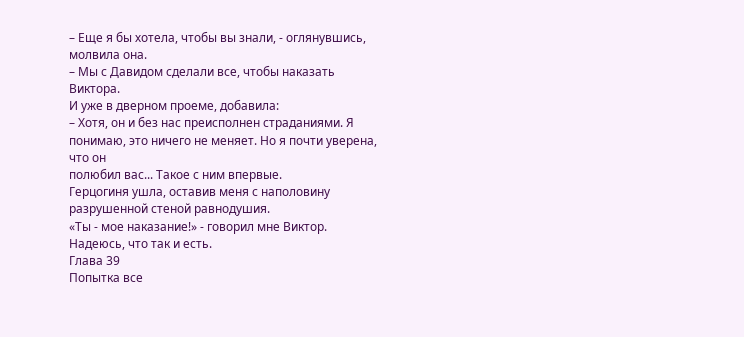– Еще я бы хотела, чтобы вы знали, - оглянувшись, молвила она.
– Мы с Давидом сделали все, чтобы наказать
Виктора.
И уже в дверном проеме, добавила:
– Хотя, он и без нас преисполнен страданиями. Я понимаю, это ничего не меняет. Но я почти уверена, что он
полюбил вас... Такое с ним впервые.
Герцогиня ушла, оставив меня с наполовину разрушенной стеной равнодушия.
«Ты - мое наказание!» - говорил мне Виктор.
Надеюсь, что так и есть.
Глава 39
Попытка все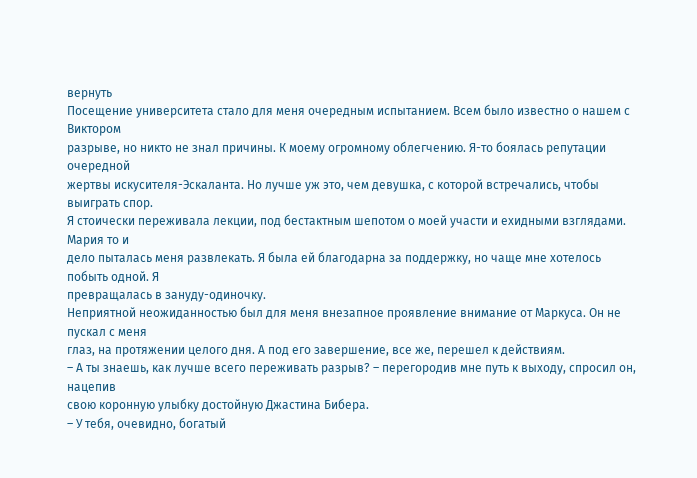вернуть
Посещение университета стало для меня очередным испытанием. Всем было известно о нашем с Виктором
разрыве, но никто не знал причины. К моему огромному облегчению. Я-то боялась репутации очередной
жертвы искусителя-Эскаланта. Но лучше уж это, чем девушка, с которой встречались, чтобы выиграть спор.
Я стоически переживала лекции, под бестактным шепотом о моей участи и ехидными взглядами. Мария то и
дело пыталась меня развлекать. Я была ей благодарна за поддержку, но чаще мне хотелось побыть одной. Я
превращалась в зануду-одиночку.
Неприятной неожиданностью был для меня внезапное проявление внимание от Маркуса. Он не пускал с меня
глаз, на протяжении целого дня. А под его завершение, все же, перешел к действиям.
– А ты знаешь, как лучше всего переживать разрыв? – перегородив мне путь к выходу, спросил он, нацепив
свою коронную улыбку достойную Джастина Бибера.
– У тебя, очевидно, богатый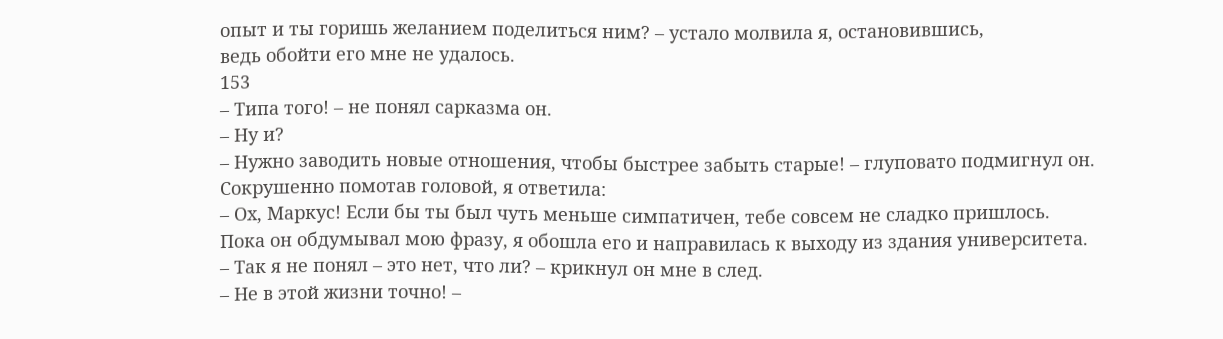опыт и ты горишь желанием поделиться ним? – устало молвила я, остановившись,
ведь обойти его мне не удалось.
153
– Типа того! – не понял сарказма он.
– Ну и?
– Нужно заводить новые отношения, чтобы быстрее забыть старые! – глуповато подмигнул он.
Сокрушенно помотав головой, я ответила:
– Ох, Маркус! Если бы ты был чуть меньше симпатичен, тебе совсем не сладко пришлось.
Пока он обдумывал мою фразу, я обошла его и направилась к выходу из здания университета.
– Так я не понял – это нет, что ли? – крикнул он мне в след.
– Не в этой жизни точно! –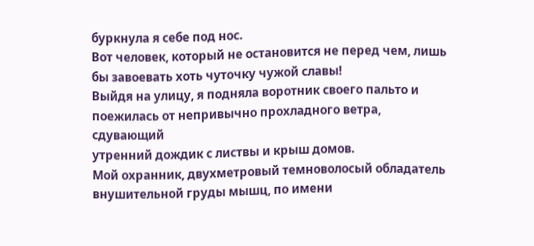буркнула я себе под нос.
Вот человек, который не остановится не перед чем, лишь бы завоевать хоть чуточку чужой славы!
Выйдя на улицу, я подняла воротник своего пальто и поежилась от непривычно прохладного ветра, сдувающий
утренний дождик с листвы и крыш домов.
Мой охранник, двухметровый темноволосый обладатель внушительной груды мышц, по имени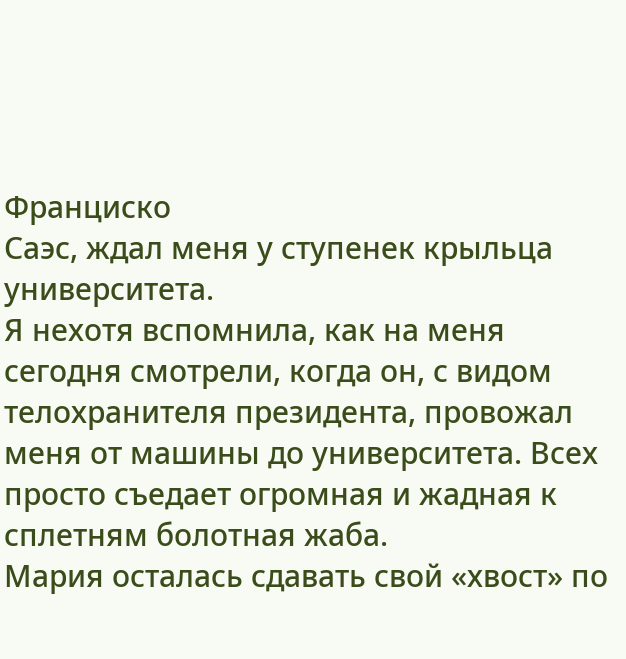Франциско
Саэс, ждал меня у ступенек крыльца университета.
Я нехотя вспомнила, как на меня сегодня смотрели, когда он, с видом телохранителя президента, провожал
меня от машины до университета. Всех просто съедает огромная и жадная к сплетням болотная жаба.
Мария осталась сдавать свой «хвост» по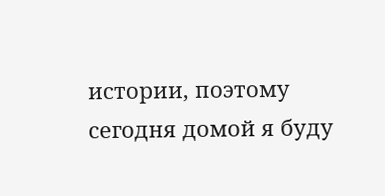истории, поэтому сегодня домой я буду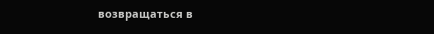возвращаться в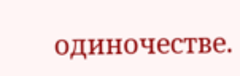одиночестве.